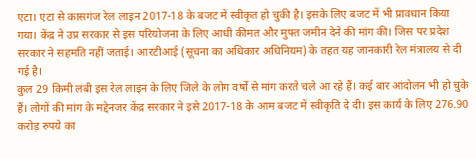एटा। एटा से कासगंज रेल लाइन 2017-18 के बजट में स्वीकृत हो चुकी है। इसके लिए बजट में भी प्रावधान किया गया। केंद्र ने उप्र सरकार से इस परियोजना के लिए आधी कीमत और मुफ्त जमीन देने की मांग की। जिस पर प्रदेश सरकार ने सहमति नहीं जताई। आरटीआई (सूचना का अधिकार अधिनियम) के तहत यह जानकारी रेल मंत्रालय से दी गई है।
कुल 29 किमी लंबी इस रेल लाइन के लिए जिले के लोग वर्षों से मांग करते चले आ रहे हैं। कई बार आंदोलन भी हो चुके हैं। लोगों की मांग के मद्देनजर केंद्र सरकार ने इसे 2017-18 के आम बजट में स्वीकृति दे दी। इस कार्य के लिए 276.90 करोड़ रुपये का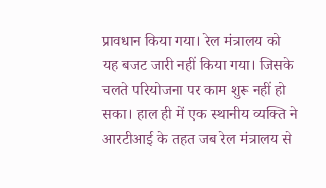प्रावधान किया गया। रेल मंत्रालय को यह बजट जारी नहीं किया गया। जिसके चलते परियोजना पर काम शुरू नहीं हो सका। हाल ही में एक स्थानीय व्यक्ति ने आरटीआई के तहत जब रेल मंत्रालय से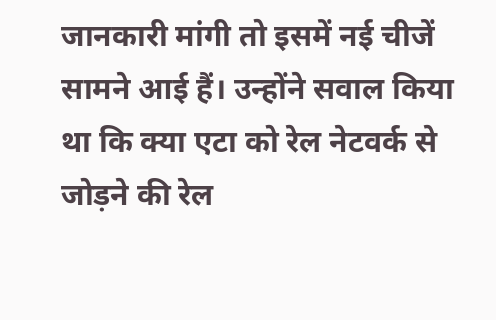जानकारी मांगी तो इसमें नई चीजें सामने आई हैं। उन्होंने सवाल किया था कि क्या एटा को रेल नेटवर्क से जोड़ने की रेल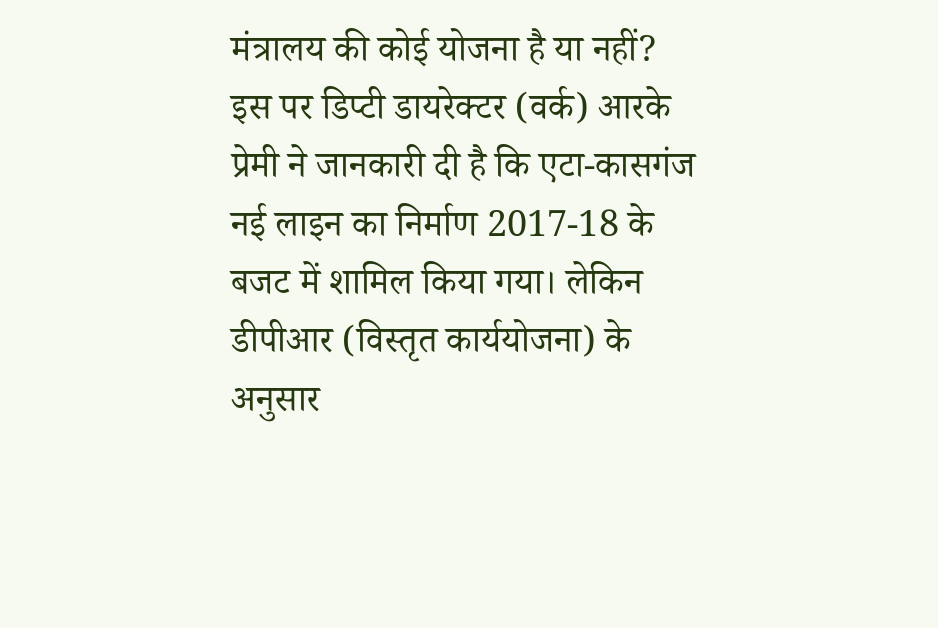मंत्रालय की कोई योजना है या नहीं? इस पर डिप्टी डायरेक्टर (वर्क) आरके प्रेमी ने जानकारी दी है कि एटा-कासगंज नई लाइन का निर्माण 2017-18 के बजट में शामिल किया गया। लेकिन डीपीआर (विस्तृत कार्ययोजना) के अनुसार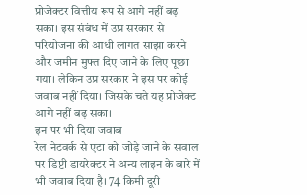प्रोजेक्टर वित्तीय रूप से आगे नहीं बढ़ सका। इस संबंध में उप्र सरकार से परियोजना की आधी लागत साझा करने और जमीन मुफ्त दिए जाने के लिए पूछा गया। लेकिन उप्र सरकार ने इस पर कोई जवाब नहीं दिया। जिसके चते यह प्रोजेक्ट आगे नहीं बढ़ सका।
इन पर भी दिया जवाब
रेल नेटवर्क से एटा को जोड़े जाने के सवाल पर डिप्टी डायरेक्टर ने अन्य लाइन के बारे में भी जवाब दिया है। 74 किमी दूरी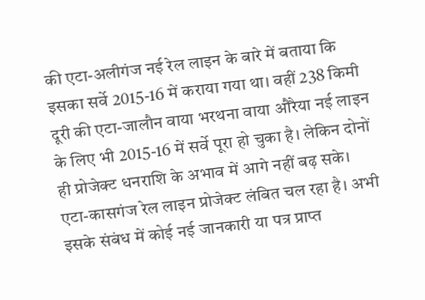की एटा-अलीगंज नई रेल लाइन के बारे में बताया कि इसका सर्वे 2015-16 में कराया गया था। वहीं 238 किमी दूरी की एटा-जालौन वाया भरथना वाया औरैया नई लाइन के लिए भी 2015-16 में सर्वे पूरा हो चुका है। लेकिन दोनों ही प्रोजेक्ट धनराशि के अभाव में आगे नहीं बढ़ सके।
एटा-कासगंज रेल लाइन प्रोजेक्ट लंबित चल रहा है। अभी इसके संबंध में कोई नई जानकारी या पत्र प्राप्त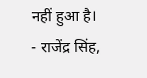नहीं हुआ है।
- राजेंद्र सिंह,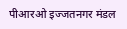पीआरओ इज्जतनगर मंडल